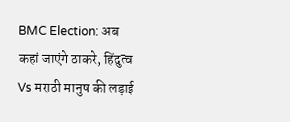BMC Election: अब कहां जाएंगे ठाकरे, हिंदुत्व Vs मराठी मानुष की लड़ाई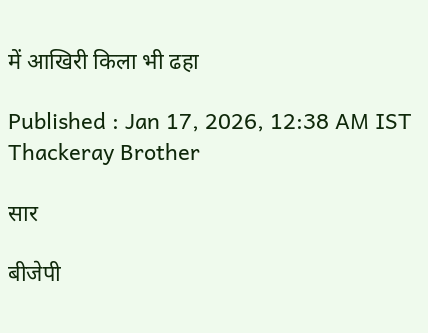में आखिरी किला भी ढहा

Published : Jan 17, 2026, 12:38 AM IST
Thackeray Brother

सार

बीजेपी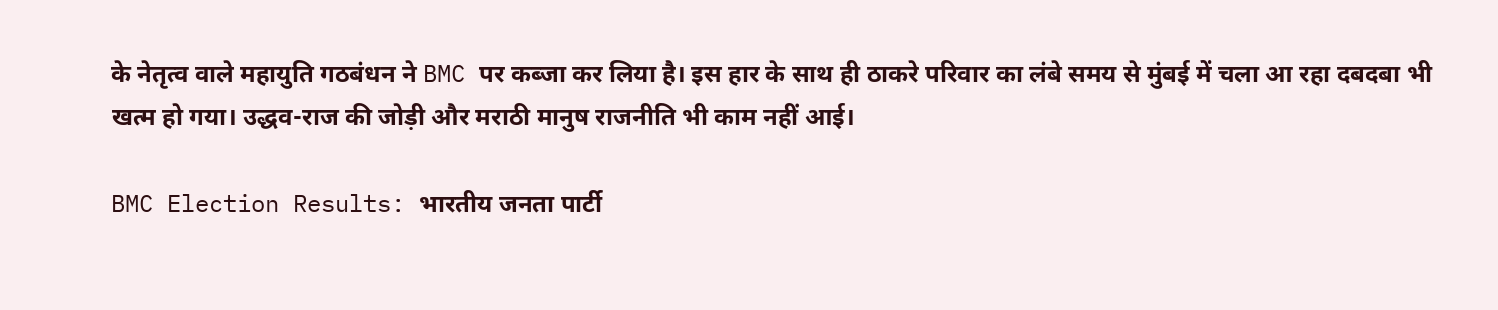के नेतृत्व वाले महायुति गठबंधन ने BMC पर कब्जा कर लिया है। इस हार के साथ ही ठाकरे परिवार का लंबे समय से मुंबई में चला आ रहा दबदबा भी खत्म हो गया। उद्धव-राज की जोड़ी और मराठी मानुष राजनीति भी काम नहीं आई।

BMC Election Results: भारतीय जनता पार्टी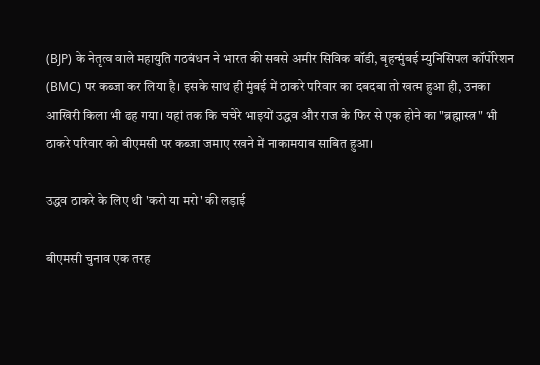(BJP) के नेतृत्व वाले महायुति गठबंधन ने भारत की सबसे अमीर सिविक बॉडी, बृहन्मुंबई म्युनिसिपल कॉर्पोरेशन (BMC) पर कब्जा कर लिया है। इसके साथ ही मुंबई में ठाकरे परिवार का दबदबा तो खत्म हुआ ही, उनका आखिरी किला भी ढह गया। यहां तक कि चचेरे भाइयों उद्धव और राज के फिर से एक होने का "ब्रह्मास्त्र" भी ठाकरे परिवार को बीएमसी पर कब्जा जमाए रखने में नाकामयाब साबित हुआ।

उद्धव ठाकरे के लिए थी 'करो या मरो' की लड़ाई

बीएमसी चुनाव एक तरह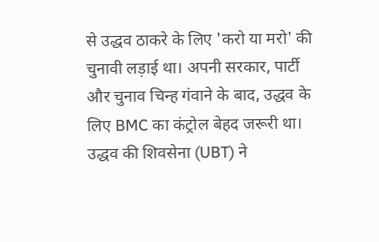से उद्धव ठाकरे के लिए 'करो या मरो' की चुनावी लड़ाई था। अपनी सरकार, पार्टी और चुनाव चिन्ह गंवाने के बाद, उद्धव के लिए BMC का कंट्रोल बेहद जरूरी था। उद्धव की शिवसेना (UBT) ने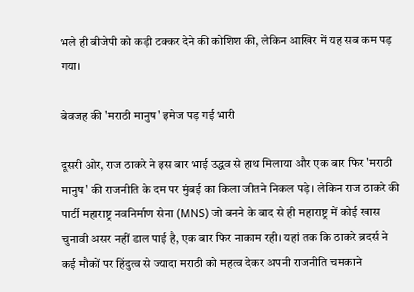भले ही बीजेपी को कड़ी टक्कर देने की कोशिश की, लेकिन आखिर में यह सब कम पड़ गया।

बेवजह की 'मराठी मानुष' इमेज पड़ गई भारी

दूसरी ओर, राज ठाकरे ने इस बार भाई उद्धव से हाथ मिलाया और एक बार फिर 'मराठी मानुष' की राजनीति के दम पर मुंबई का किला जीतने निकल पड़े। लेकिन राज ठाकरे की पार्टी महाराष्ट्र नवनिर्माण सेना (MNS) जो बनने के बाद से ही महाराष्ट्र में कोई खास चुनावी असर नहीं डाल पाई है, एक बार फिर नाकाम रही। यहां तक कि ठाकरे ब्रदर्स ने कई मौकों पर हिंदुत्व से ज्यादा मराठी को महत्व देकर अपनी राजनीति चमकाने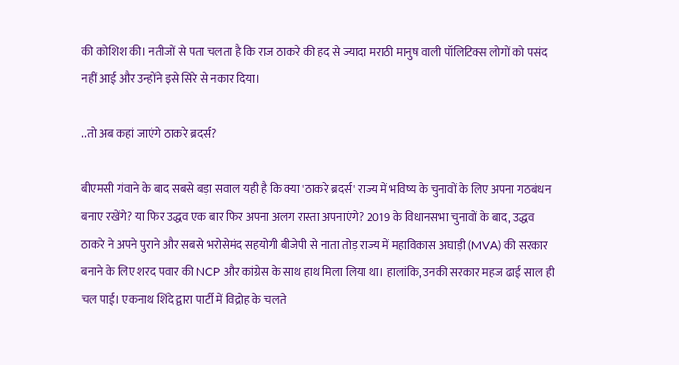की कोशिश की। नतीजों से पता चलता है कि राज ठाकरे की हद से ज्यादा मराठी मानुष वाली पॉलिटिक्स लोगों को पसंद नहीं आई और उन्होंने इसे सिरे से नकार दिया।

..तो अब कहां जाएंगे ठाकरे ब्रदर्स?

बीएमसी गंवाने के बाद सबसे बड़ा सवाल यही है कि क्या 'ठाकरे ब्रदर्स' राज्य में भविष्य के चुनावों के लिए अपना गठबंधन बनाए रखेंगे? या फिर उद्धव एक बार फिर अपना अलग रास्ता अपनाएंगे? 2019 के विधानसभा चुनावों के बाद, उद्धव ठाकरे ने अपने पुराने और सबसे भरोसेमंद सहयोगी बीजेपी से नाता तोड़ राज्य में महाविकास अघाड़ी (MVA) की सरकार बनाने के लिए शरद पवार की NCP और कांग्रेस के साथ हाथ मिला लिया था। हालांकि, उनकी सरकार महज ढाई साल ही चल पाई। एकनाथ शिंदे द्वारा पार्टी में विद्रोह के चलते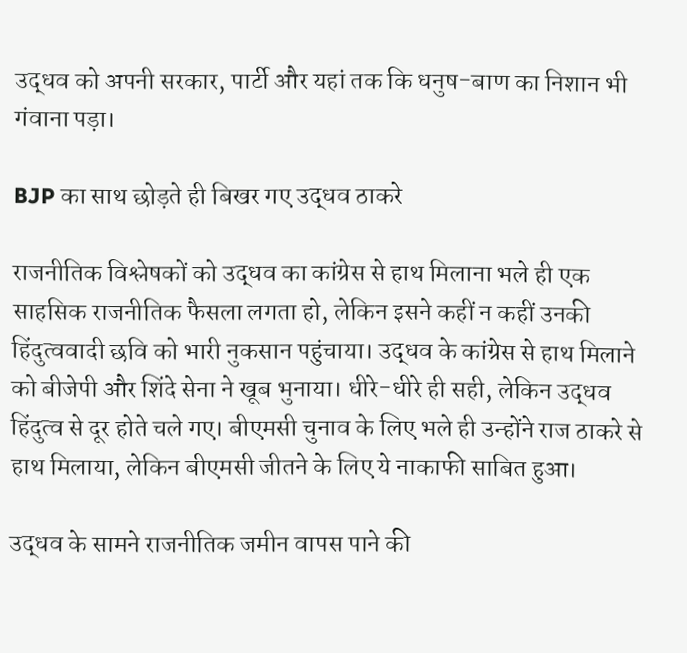उद्धव को अपनी सरकार, पार्टी और यहां तक कि धनुष-बाण का निशान भी गंवाना पड़ा।

BJP का साथ छोड़ते ही बिखर गए उद्धव ठाकरे

राजनीतिक विश्लेषकों को उद्धव का कांग्रेस से हाथ मिलाना भले ही एक साहसिक राजनीतिक फैसला लगता हो, लेकिन इसने कहीं न कहीं उनकी हिंदुत्ववादी छवि को भारी नुकसान पहुंचाया। उद्धव के कांग्रेस से हाथ मिलाने को बीजेपी और शिंदे सेना ने खूब भुनाया। धीरे-धीरे ही सही, लेकिन उद्धव हिंदुत्व से दूर होते चले गए। बीएमसी चुनाव के लिए भले ही उन्होंने राज ठाकरे से हाथ मिलाया, लेकिन बीएमसी जीतने के लिए ये नाकाफी साबित हुआ।

उद्धव के सामने राजनीतिक जमीन वापस पाने की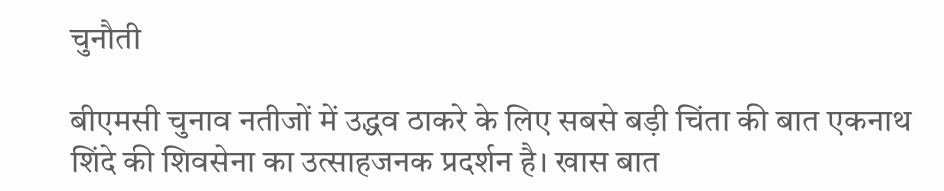चुनौती

बीएमसी चुनाव नतीजों में उद्धव ठाकरे के लिए सबसे बड़ी चिंता की बात एकनाथ शिंदे की शिवसेना का उत्साहजनक प्रदर्शन है। खास बात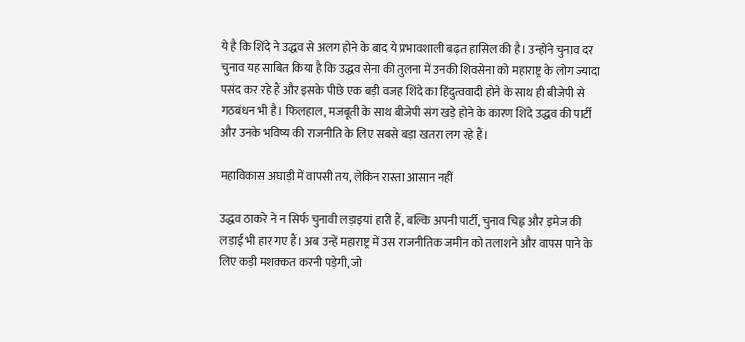ये है कि शिंदे ने उद्धव से अलग होने के बाद ये प्रभावशाली बढ़त हासिल की है। उन्होंने चुनाव दर चुनाव यह साबित किया है कि उद्धव सेना की तुलना में उनकी शिवसेना को महाराष्ट्र के लोग ज्यादा पसंद कर रहे हैं और इसके पीछे एक बड़ी वजह शिंदे का हिंदुत्ववादी होने के साथ ही बीजेपी से गठबंधन भी है। फिलहाल, मजबूती के साथ बीजेपी संग खड़े होने के कारण शिंदे उद्धव की पार्टी और उनके भविष्य की राजनीति के लिए सबसे बड़ा खतरा लग रहे हैं।

महाविकास अघाड़ी में वापसी तय, लेकिन रास्ता आसान नहीं

उद्धव ठाकरे ने न सिर्फ चुनावी लड़ाइयां हारी हैं, बल्कि अपनी पार्टी, चुनाव चिह्न और इमेज की लड़ाई भी हार गए हैं। अब उन्हें महाराष्ट्र में उस राजनीतिक जमीन को तलाशने और वापस पाने के लिए कड़ी मशक्कत करनी पड़ेगी, जो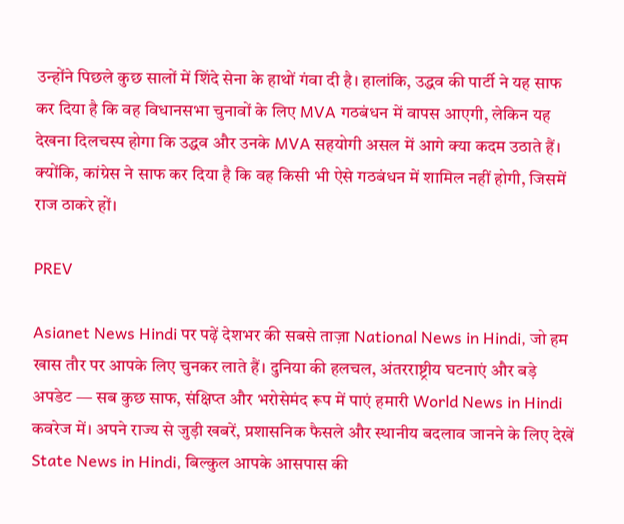उन्होंने पिछले कुछ सालों में शिंदे सेना के हाथों गंवा दी है। हालांकि, उद्धव की पार्टी ने यह साफ कर दिया है कि वह विधानसभा चुनावों के लिए MVA गठबंधन में वापस आएगी, लेकिन यह देखना दिलचस्प होगा कि उद्धव और उनके MVA सहयोगी असल में आगे क्या कदम उठाते हैं। क्योंकि, कांग्रेस ने साफ कर दिया है कि वह किसी भी ऐसे गठबंधन में शामिल नहीं होगी, जिसमें राज ठाकरे हों।

PREV

Asianet News Hindi पर पढ़ें देशभर की सबसे ताज़ा National News in Hindi, जो हम खास तौर पर आपके लिए चुनकर लाते हैं। दुनिया की हलचल, अंतरराष्ट्रीय घटनाएं और बड़े अपडेट — सब कुछ साफ, संक्षिप्त और भरोसेमंद रूप में पाएं हमारी World News in Hindi कवरेज में। अपने राज्य से जुड़ी खबरें, प्रशासनिक फैसले और स्थानीय बदलाव जानने के लिए देखें State News in Hindi, बिल्कुल आपके आसपास की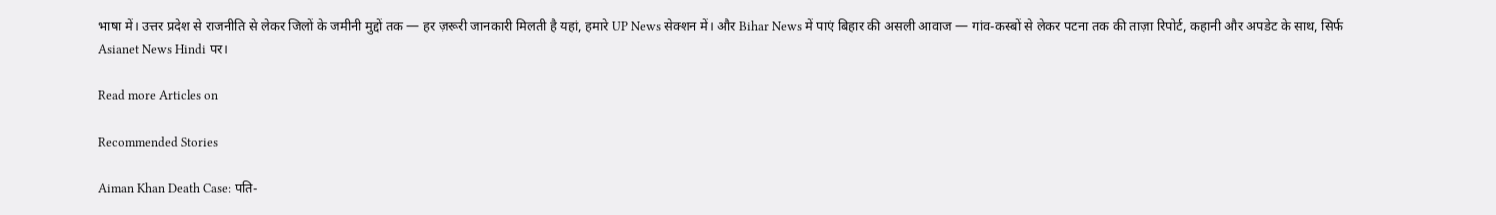भाषा में। उत्तर प्रदेश से राजनीति से लेकर जिलों के जमीनी मुद्दों तक — हर ज़रूरी जानकारी मिलती है यहां, हमारे UP News सेक्शन में। और Bihar News में पाएं बिहार की असली आवाज — गांव-कस्बों से लेकर पटना तक की ताज़ा रिपोर्ट, कहानी और अपडेट के साथ, सिर्फ Asianet News Hindi पर।

Read more Articles on

Recommended Stories

Aiman Khan Death Case: पति-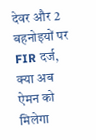देवर और 2 बहनोइयों पर FIR दर्ज, क्या अब ऐमन को मिलेगा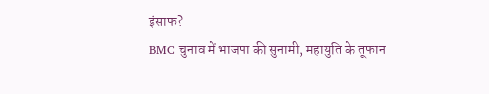इंसाफ?
BMC चुनाव में भाजपा की सुनामी, महायुति के तूफान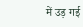में उड़ गई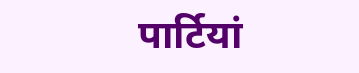पार्टियां